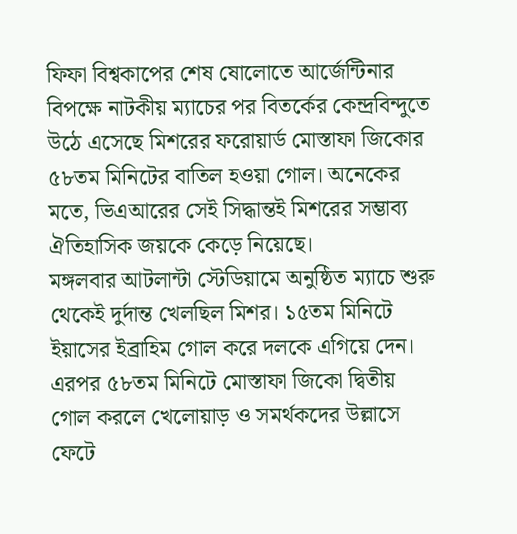ফিফা বিশ্বকাপের শেষ ষোলোতে আর্জেন্টিনার বিপক্ষে নাটকীয় ম্যাচের পর বিতর্কের কেন্দ্রবিন্দুতে উঠে এসেছে মিশরের ফরোয়ার্ড মোস্তাফা জিকোর ৫৮তম মিনিটের বাতিল হওয়া গোল। অনেকের মতে, ভিএআরের সেই সিদ্ধান্তই মিশরের সম্ভাব্য ঐতিহাসিক জয়কে কেড়ে নিয়েছে।
মঙ্গলবার আটলান্টা স্টেডিয়ামে অনুষ্ঠিত ম্যাচে শুরু থেকেই দুর্দান্ত খেলছিল মিশর। ১৫তম মিনিটে ইয়াসের ইব্রাহিম গোল করে দলকে এগিয়ে দেন। এরপর ৫৮তম মিনিটে মোস্তাফা জিকো দ্বিতীয় গোল করলে খেলোয়াড় ও সমর্থকদের উল্লাসে ফেটে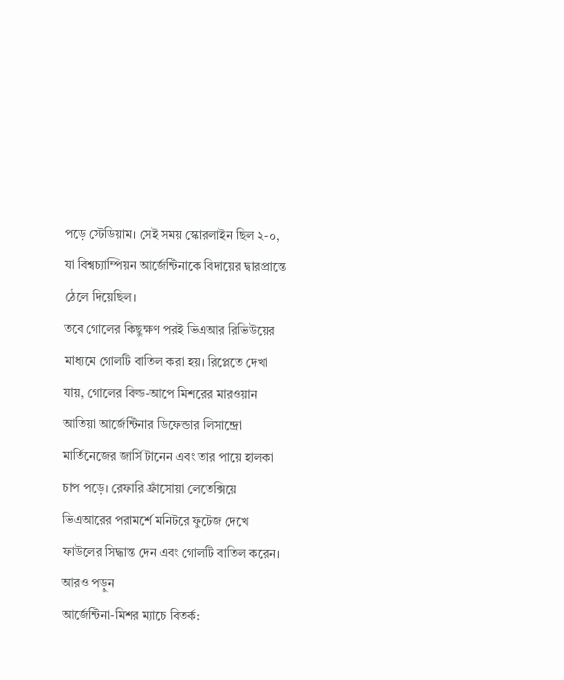পড়ে স্টেডিয়াম। সেই সময় স্কোরলাইন ছিল ২-০, যা বিশ্বচ্যাম্পিয়ন আর্জেন্টিনাকে বিদায়ের দ্বারপ্রান্তে ঠেলে দিয়েছিল।
তবে গোলের কিছুক্ষণ পরই ভিএআর রিভিউয়ের মাধ্যমে গোলটি বাতিল করা হয়। রিপ্লেতে দেখা যায়, গোলের বিল্ড-আপে মিশরের মারওয়ান আতিয়া আর্জেন্টিনার ডিফেন্ডার লিসান্দ্রো মার্তিনেজের জার্সি টানেন এবং তার পায়ে হালকা চাপ পড়ে। রেফারি ফ্রাঁসোয়া লেতেক্সিয়ে ভিএআরের পরামর্শে মনিটরে ফুটেজ দেখে ফাউলের সিদ্ধান্ত দেন এবং গোলটি বাতিল করেন।
আরও পড়ুন
আর্জেন্টিনা-মিশর ম্যাচে বিতর্ক: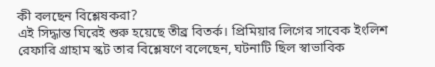কী বলছেন বিশ্লেষকরা?
এই সিদ্ধান্ত ঘিরেই শুরু হয়েছে তীব্র বিতর্ক। প্রিমিয়ার লিগের সাবেক ইংলিশ রেফারি গ্রাহাম স্কট তার বিশ্লেষণে বলেছেন, ঘটনাটি ছিল স্বাভাবিক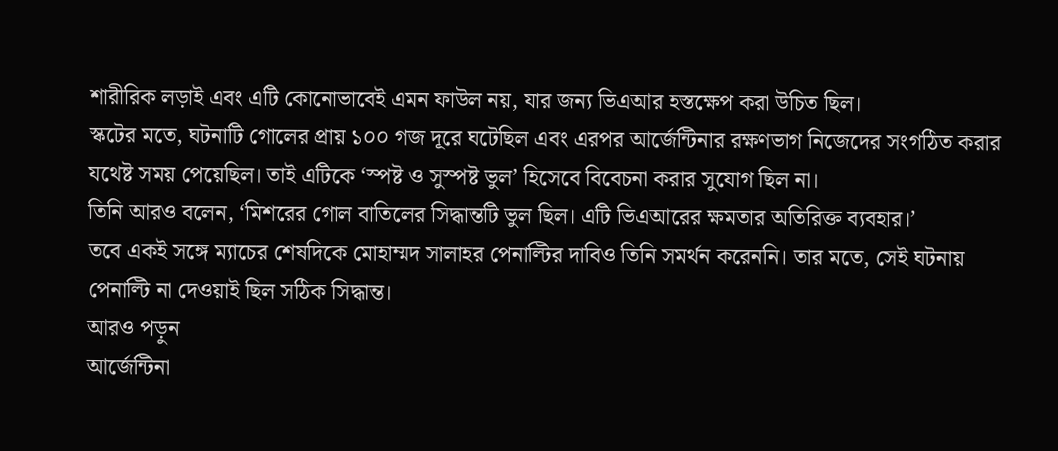শারীরিক লড়াই এবং এটি কোনোভাবেই এমন ফাউল নয়, যার জন্য ভিএআর হস্তক্ষেপ করা উচিত ছিল।
স্কটের মতে, ঘটনাটি গোলের প্রায় ১০০ গজ দূরে ঘটেছিল এবং এরপর আর্জেন্টিনার রক্ষণভাগ নিজেদের সংগঠিত করার যথেষ্ট সময় পেয়েছিল। তাই এটিকে ‘স্পষ্ট ও সুস্পষ্ট ভুল’ হিসেবে বিবেচনা করার সুযোগ ছিল না।
তিনি আরও বলেন, ‘মিশরের গোল বাতিলের সিদ্ধান্তটি ভুল ছিল। এটি ভিএআরের ক্ষমতার অতিরিক্ত ব্যবহার।’
তবে একই সঙ্গে ম্যাচের শেষদিকে মোহাম্মদ সালাহর পেনাল্টির দাবিও তিনি সমর্থন করেননি। তার মতে, সেই ঘটনায় পেনাল্টি না দেওয়াই ছিল সঠিক সিদ্ধান্ত।
আরও পড়ুন
আর্জেন্টিনা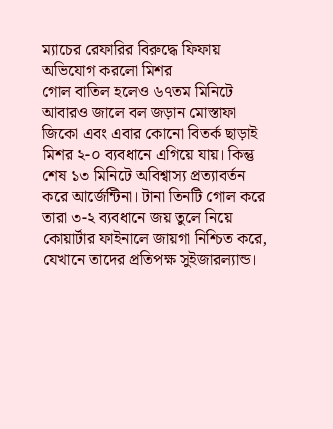ম্যাচের রেফারির বিরুদ্ধে ফিফায় অভিযোগ করলো মিশর
গোল বাতিল হলেও ৬৭তম মিনিটে আবারও জালে বল জড়ান মোস্তাফা জিকো এবং এবার কোনো বিতর্ক ছাড়াই মিশর ২-০ ব্যবধানে এগিয়ে যায়। কিন্তু শেষ ১৩ মিনিটে অবিশ্বাস্য প্রত্যাবর্তন করে আর্জেন্টিনা। টানা তিনটি গোল করে তারা ৩-২ ব্যবধানে জয় তুলে নিয়ে কোয়ার্টার ফাইনালে জায়গা নিশ্চিত করে, যেখানে তাদের প্রতিপক্ষ সুইজারল্যান্ড।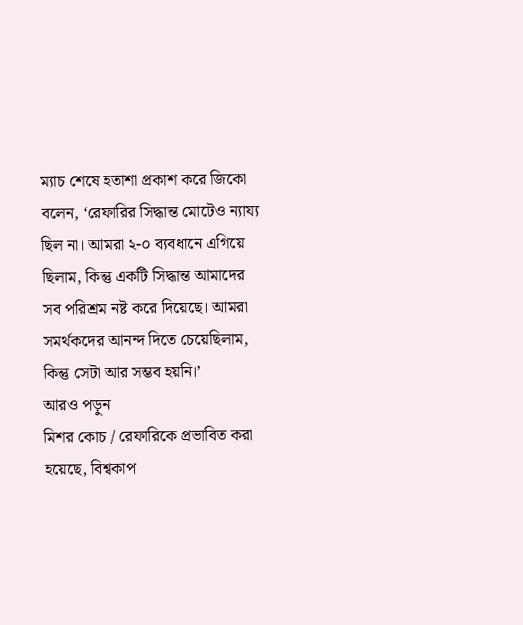ম্যাচ শেষে হতাশা প্রকাশ করে জিকো বলেন, ‘রেফারির সিদ্ধান্ত মোটেও ন্যায্য ছিল না। আমরা ২-০ ব্যবধানে এগিয়ে ছিলাম, কিন্তু একটি সিদ্ধান্ত আমাদের সব পরিশ্রম নষ্ট করে দিয়েছে। আমরা সমর্থকদের আনন্দ দিতে চেয়েছিলাম, কিন্তু সেটা আর সম্ভব হয়নি।’
আরও পড়ুন
মিশর কোচ / রেফারিকে প্রভাবিত করা হয়েছে, বিশ্বকাপ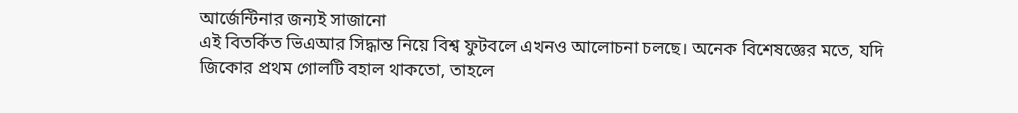আর্জেন্টিনার জন্যই সাজানো
এই বিতর্কিত ভিএআর সিদ্ধান্ত নিয়ে বিশ্ব ফুটবলে এখনও আলোচনা চলছে। অনেক বিশেষজ্ঞের মতে, যদি জিকোর প্রথম গোলটি বহাল থাকতো, তাহলে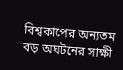বিশ্বকাপের অন্যতম বড় অঘটনের সাক্ষী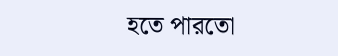হতে পারতো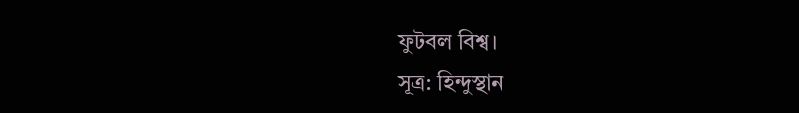ফুটবল বিশ্ব।
সূত্র: হিন্দুস্থান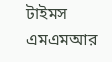টাইমস
এমএমআর